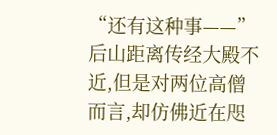“还有这种事——”
后山距离传经大殿不近,但是对两位高僧而言,却仿佛近在咫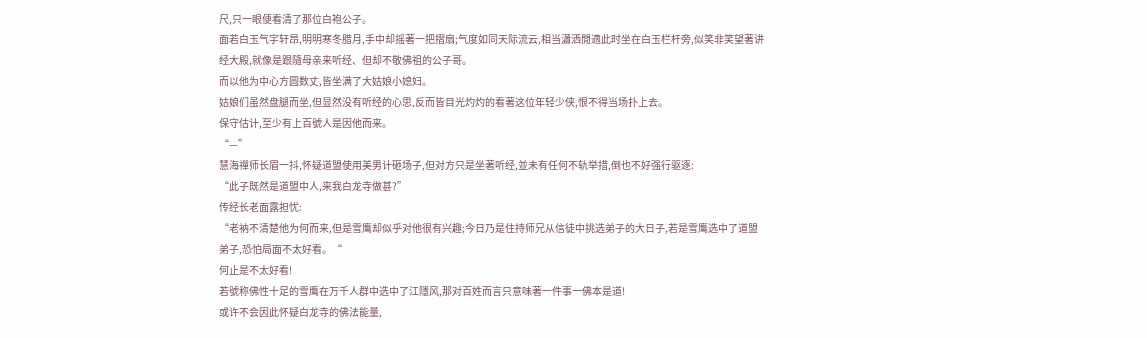尺,只一眼便看清了那位白袍公子。
面若白玉气宇轩昂,明明寒冬腊月,手中却摇著一把摺扇;气度如同天际流云,相当瀟洒閒適此时坐在白玉栏杆旁,似笑非笑望著讲经大殿,就像是跟隨母亲来听经、但却不敬佛祖的公子哥。
而以他为中心方圆数丈,皆坐满了大姑娘小媳妇。
姑娘们虽然盘腿而坐,但显然没有听经的心思,反而皆目光灼灼的看著这位年轻少侠,恨不得当场扑上去。
保守估计,至少有上百號人是因他而来。
“—”
慧海禪师长眉一抖,怀疑道盟使用美男计砸场子,但对方只是坐著听经,並未有任何不轨举措,倒也不好强行驱逐:
“此子既然是道盟中人,来我白龙寺做甚?”
传经长老面露担忧:
“老衲不清楚他为何而来,但是雪鹰却似乎对他很有兴趣;今日乃是住持师兄从信徒中挑选弟子的大日子,若是雪鹰选中了道盟弟子,恐怕局面不太好看。“
何止是不太好看!
若號称佛性十足的雪鹰在万千人群中选中了江隱风,那对百姓而言只意味著一件事一佛本是道!
或许不会因此怀疑白龙寺的佛法能量,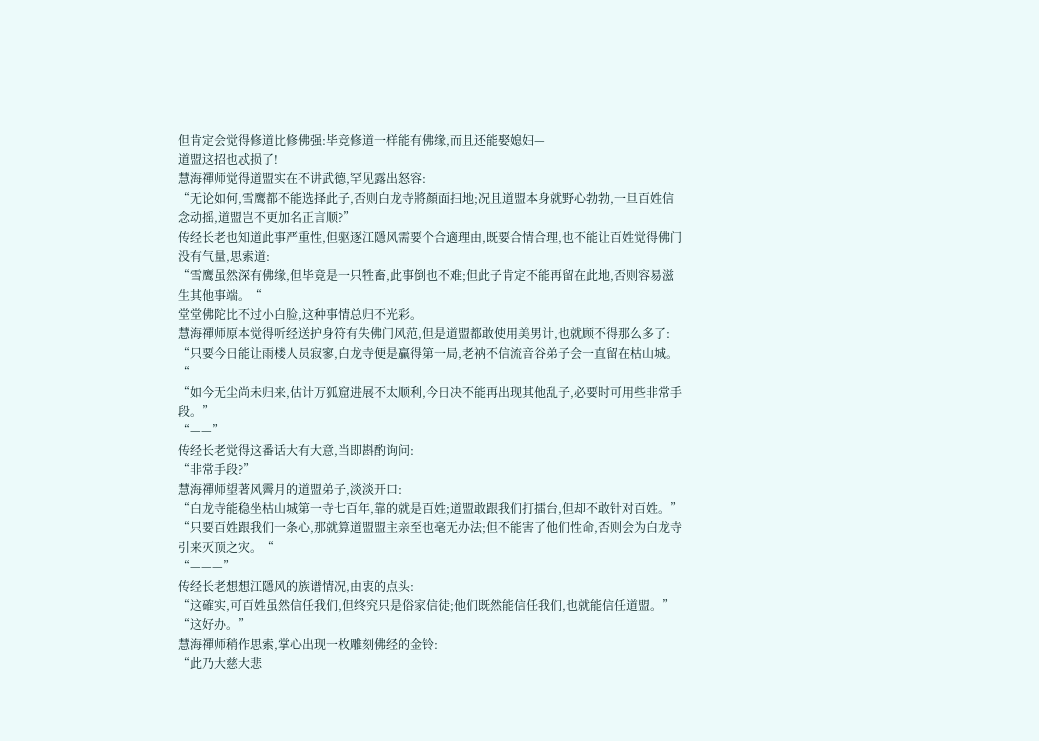但肯定会觉得修道比修佛强:毕竞修道一样能有佛缘,而且还能娶媳妇—
道盟这招也忒损了!
慧海禪师觉得道盟实在不讲武德,罕见露出怒容:
“无论如何,雪鹰都不能选择此子,否则白龙寺將顏面扫地;况且道盟本身就野心勃勃,一旦百姓信念动摇,道盟岂不更加名正言顺?”
传经长老也知道此事严重性,但驱逐江隱风需要个合適理由,既要合情合理,也不能让百姓觉得佛门没有气量,思索道:
“雪鹰虽然深有佛缘,但毕竟是一只牲畜,此事倒也不难;但此子肯定不能再留在此地,否则容易滋生其他事端。“
堂堂佛陀比不过小白脸,这种事情总归不光彩。
慧海禪师原本觉得听经送护身符有失佛门风范,但是道盟都敢使用美男计,也就顾不得那么多了:
“只要今日能让雨楼人员寂寥,白龙寺便是贏得第一局,老衲不信流音谷弟子会一直留在枯山城。“
“如今无尘尚未归来,估计万狐窟进展不太顺利,今日决不能再出现其他乱子,必要时可用些非常手段。”
“——”
传经长老觉得这番话大有大意,当即斟酌询问:
“非常手段?”
慧海禪师望著风霽月的道盟弟子,淡淡开口:
“白龙寺能稳坐枯山城第一寺七百年,靠的就是百姓;道盟敢跟我们打擂台,但却不敢针对百姓。”
“只要百姓跟我们一条心,那就算道盟盟主亲至也毫无办法;但不能害了他们性命,否则会为白龙寺引来灭顶之灾。“
“———”
传经长老想想江隱风的族谱情况,由衷的点头:
“这確实,可百姓虽然信任我们,但终究只是俗家信徒;他们既然能信任我们,也就能信任道盟。”
“这好办。”
慧海禪师稍作思索,掌心出现一枚雕刻佛经的金铃:
“此乃大慈大悲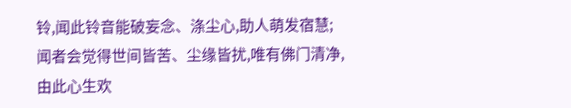铃,闻此铃音能破妄念、涤尘心,助人萌发宿慧;闻者会觉得世间皆苦、尘缘皆扰,唯有佛门清净,由此心生欢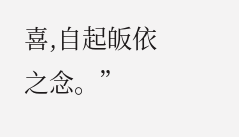喜,自起皈依之念。”